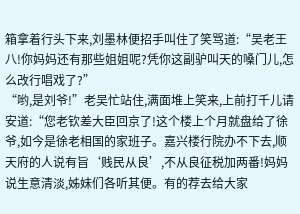箱拿着行头下来,刘墨林便招手叫住了笑骂道:“吴老王八!你妈妈还有那些姐姐呢?凭你这副驴叫天的嗓门儿,怎么改行唱戏了?”
“哟,是刘爷!”老吴忙站住,满面堆上笑来,上前打千儿请安道:“您老钦差大臣回京了!这个楼上个月就盘给了徐爷,如今是徐老相国的家班子。嘉兴楼行院办不下去,顺天府的人说有旨‘贱民从良’,不从良征税加两番!妈妈说生意清淡,姊妹们各听其便。有的荐去给大家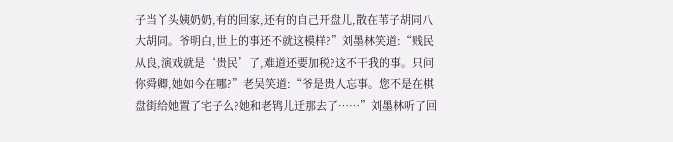子当丫头姨奶奶,有的回家,还有的自己开盘儿,散在苇子胡同八大胡同。爷明白,世上的事还不就这模样?”刘墨林笑道:“贱民从良,演戏就是‘贵民’了,难道还要加税?这不干我的事。只问你舜卿,她如今在哪?”老吴笑道:“爷是贵人忘事。您不是在棋盘街给她置了宅子么?她和老鸨儿迁那去了……”刘墨林听了回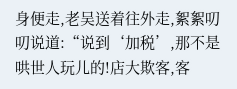身便走,老吴送着往外走,絮絮叨叨说道:“说到‘加税’,那不是哄世人玩儿的!店大欺客,客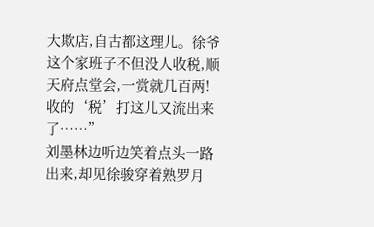大欺店,自古都这理儿。徐爷这个家班子不但没人收税,顺天府点堂会,一赏就几百两!收的‘税’打这儿又流出来了……”
刘墨林边听边笑着点头一路出来,却见徐骏穿着熟罗月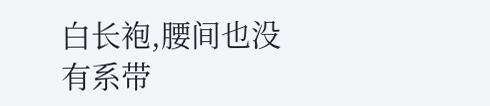白长袍,腰间也没有系带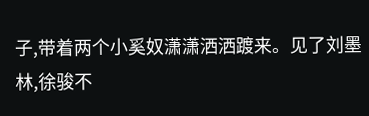子,带着两个小奚奴潇潇洒洒踱来。见了刘墨林,徐骏不